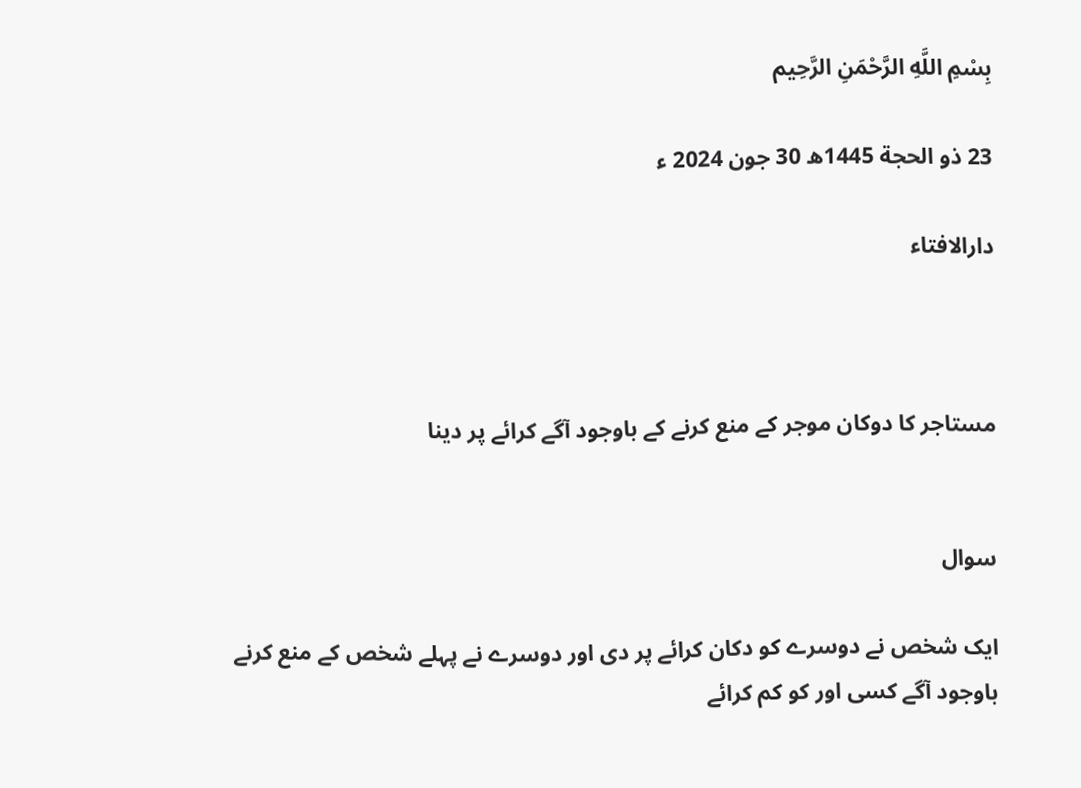بِسْمِ اللَّهِ الرَّحْمَنِ الرَّحِيم

23 ذو الحجة 1445ھ 30 جون 2024 ء

دارالافتاء



مستاجر کا دوکان موجر کے منع کرنے کے باوجود آگے کرائے پر دینا


سوال

ایک شخص نے دوسرے کو دکان کرائے پر دی اور دوسرے نے پہلے شخص کے منع کرنے باوجود آگے کسی اور کو کم کرائے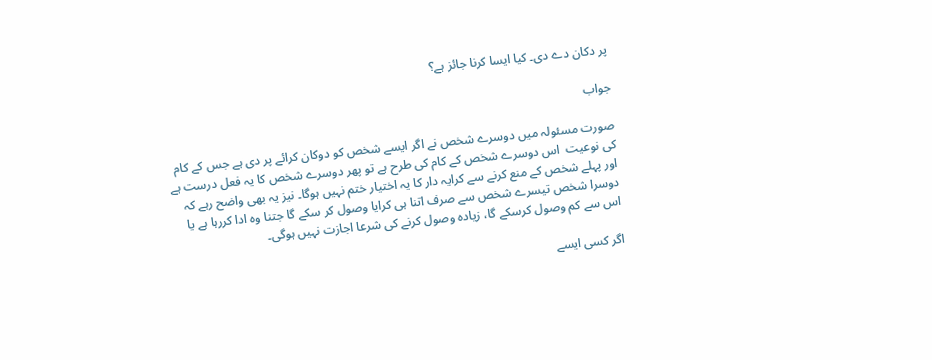پر دکان دے دی۔ کیا ایسا کرنا جائز ہے؟

جواب

صورت مسئولہ میں دوسرے شخص نے اگر ایسے شخص کو دوکان کرائے پر دی ہے جس کے کام کی نوعیت  اس دوسرے شخص کے کام کی طرح ہے تو پھر دوسرے شخص کا یہ فعل درست ہے اور پہلے شخص کے منع کرنے سے کرایہ دار کا یہ اختیار ختم نہیں ہوگا۔ نیز یہ بھی واضح رہے کہ دوسرا شخص تیسرے شخص سے صرف اتنا ہی کرایا وصول کر سکے گا جتنا وہ ادا کررہا ہے یا اس سے کم وصول کرسکے گا، زیادہ وصول کرنے کی شرعا اجازت نہیں ہوگی۔

اگر کسی ایسے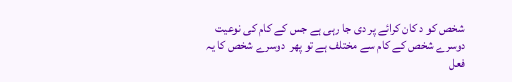شخص کو د کان کرائے پر دی جا رہی ہے جس کے کام کی نوعیت دوسرے شخص کے کام سے مختلف ہے تو پھر  دوسرے شخص کا یہ فعل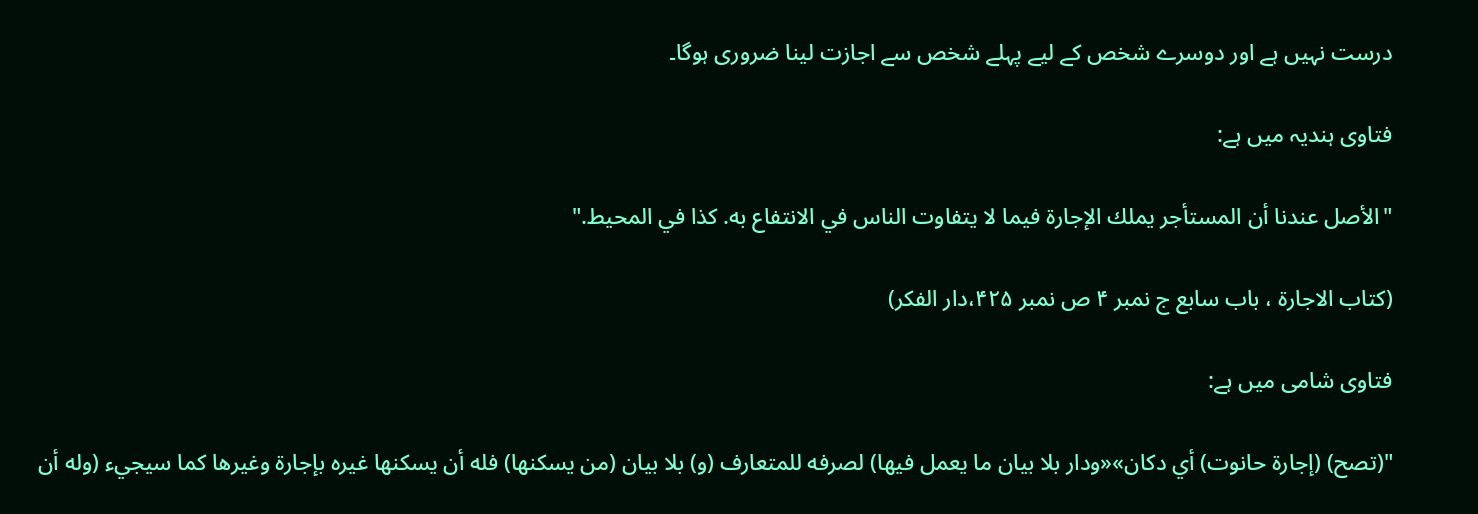درست نہیں ہے اور دوسرے شخص کے لیے پہلے شخص سے اجازت لینا ضروری ہوگا۔

فتاوی ہندیہ میں ہے:

"الأصل عندنا أن المستأجر يملك الإجارة فيما لا يتفاوت الناس في الانتفاع به. كذا في المحيط."

(کتاب الاجارۃ ، باب سابع ج نمبر ۴ ص نمبر ۴۲۵،دار الفکر)

فتاوی شامی میں ہے:

"(تصح) (إجارة حانوت) أي دكان»«ودار بلا بيان ما يعمل فيها) لصرفه للمتعارف (و) بلا بيان (من يسكنها) فله أن يسكنها غيره بإجارة وغيرها كما سيجيء (وله أن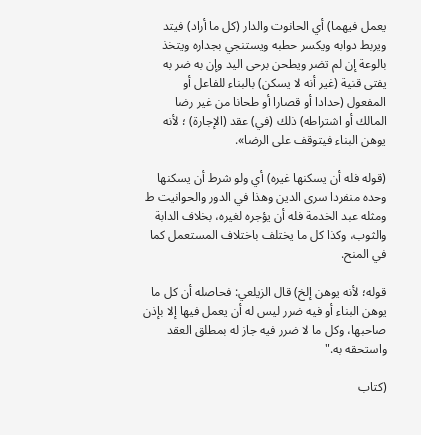يعمل فيهما) أي الحانوت والدار (كل ما أراد) فيتد ويربط دوابه ويكسر حطبه ويستنجي بجداره ويتخذ بالوعة إن لم تضر ويطحن برحى اليد وإن به ضر به يفتى قنية (غير أنه لا يسكن) بالبناء للفاعل أو المفعول (حدادا أو قصارا أو طحانا من غير رضا المالك أو اشتراطه) ذلك (في) عقد (الإجارة) ؛ لأنه يوهن البناء فيتوقف على الرضا».

(قوله فله أن يسكنها غيره) أي ولو شرط أن يسكنها وحده منفردا سرى الدين وهذا في الدور والحوانيت ط ومثله عبد الخدمة فله أن يؤجره لغيره، بخلاف الدابة والثوب، وكذا كل ما يختلف باختلاف المستعمل كما في المنح.

قوله؛ لأنه يوهن إلخ) قال الزيلعي: فحاصله أن كل ما يوهن البناء أو فيه ضرر ليس له أن يعمل فيها إلا بإذن صاحبها، وكل ما لا ضرر فيه جاز له بمطلق العقد واستحقه به."

(کتاب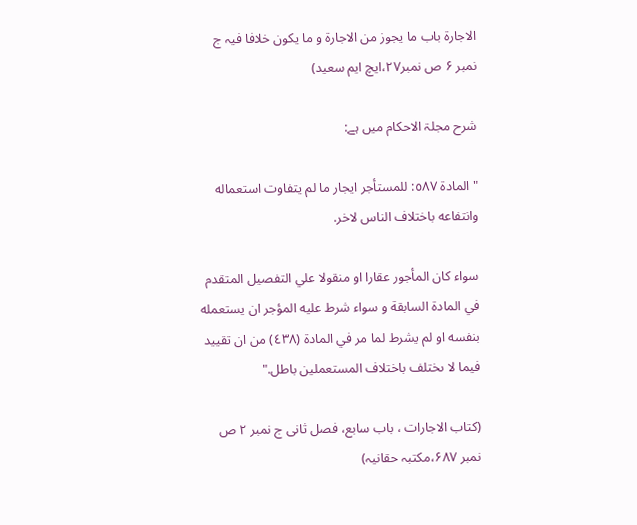الاجارۃ باب ما یجوز من الاجارۃ و ما یکون خلافا فیہ ج نمبر ۶ ص نمبر۲۷،ایچ ایم سعید)

شرح مجلۃ الاحکام میں ہے:

"المادة ٥٨٧: للمستأجر ايجار ما لم يتفاوت استعماله وانتفاعه باختلاف الناس لاخر.

سواء كان المأجور عقارا او منقولا علي التفصيل المتقدم في المادة السابقة و سواء شرط عليه المؤجر ان يستعمله بنفسه او لم يشرط لما مر في المادة (٤٣٨) من ان تقييد فيما لا ىختلف باختلاف المستعملين باطل."

(کتاب الاجارات ، باب سابع، فصل ثانی ج نمبر ۲ ص نمبر ۶۸۷،مکتبہ حقانیہ)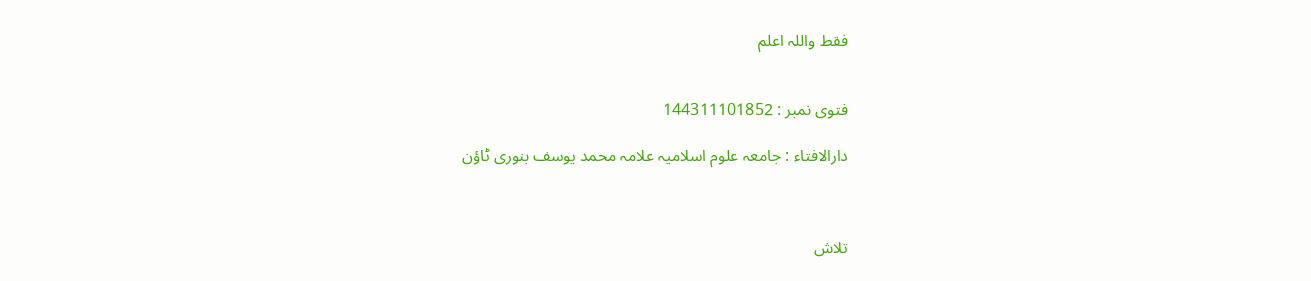فقط واللہ اعلم


فتوی نمبر : 144311101852

دارالافتاء : جامعہ علوم اسلامیہ علامہ محمد یوسف بنوری ٹاؤن



تلاش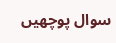سوال پوچھیں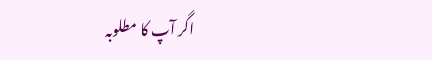اگر آپ کا مطلوبہ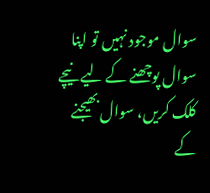سوال موجود نہیں تو اپنا سوال پوچھنے کے لیے نیچے کلک کریں، سوال بھیجنے کے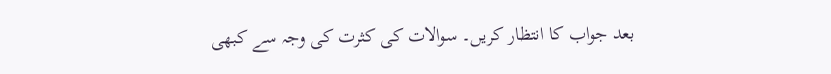بعد جواب کا انتظار کریں۔ سوالات کی کثرت کی وجہ سے کبھی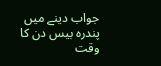جواب دینے میں پندرہ بیس دن کا وقت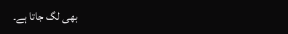بھی لگ جاتا ہے۔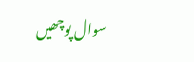سوال پوچھیں